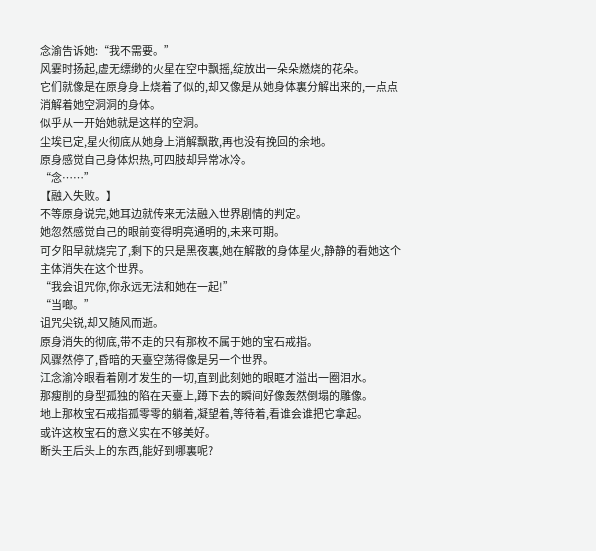念渝告诉她:“我不需要。”
风霎时扬起,虚无缥缈的火星在空中飘摇,绽放出一朵朵燃烧的花朵。
它们就像是在原身身上烧着了似的,却又像是从她身体裏分解出来的,一点点消解着她空洞洞的身体。
似乎从一开始她就是这样的空洞。
尘埃已定,星火彻底从她身上消解飘散,再也没有挽回的余地。
原身感觉自己身体炽热,可四肢却异常冰冷。
“念……”
【融入失败。】
不等原身说完,她耳边就传来无法融入世界剧情的判定。
她忽然感觉自己的眼前变得明亮通明的,未来可期。
可夕阳早就烧完了,剩下的只是黑夜裏,她在解散的身体星火,静静的看她这个主体消失在这个世界。
“我会诅咒你,你永远无法和她在一起!”
“当啷。”
诅咒尖锐,却又随风而逝。
原身消失的彻底,带不走的只有那枚不属于她的宝石戒指。
风骤然停了,昏暗的天臺空荡得像是另一个世界。
江念渝冷眼看着刚才发生的一切,直到此刻她的眼眶才溢出一圈泪水。
那瘦削的身型孤独的陷在天臺上,蹲下去的瞬间好像轰然倒塌的雕像。
地上那枚宝石戒指孤零零的躺着,凝望着,等待着,看谁会谁把它拿起。
或许这枚宝石的意义实在不够美好。
断头王后头上的东西,能好到哪裏呢?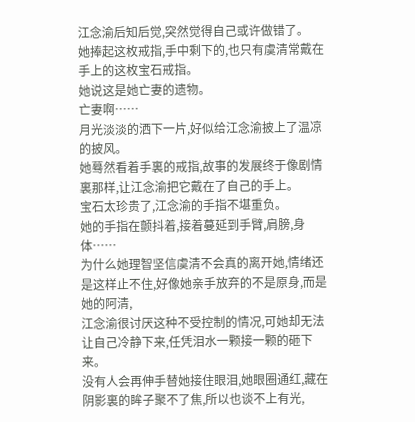江念渝后知后觉,突然觉得自己或许做错了。
她捧起这枚戒指,手中剩下的,也只有虞清常戴在手上的这枚宝石戒指。
她说这是她亡妻的遗物。
亡妻啊……
月光淡淡的洒下一片,好似给江念渝披上了温凉的披风。
她蓦然看着手裏的戒指,故事的发展终于像剧情裏那样,让江念渝把它戴在了自己的手上。
宝石太珍贵了,江念渝的手指不堪重负。
她的手指在颤抖着,接着蔓延到手臂,肩膀,身体……
为什么她理智坚信虞清不会真的离开她,情绪还是这样止不住,好像她亲手放弃的不是原身,而是她的阿清,
江念渝很讨厌这种不受控制的情况,可她却无法让自己冷静下来,任凭泪水一颗接一颗的砸下来。
没有人会再伸手替她接住眼泪,她眼圈通红,藏在阴影裏的眸子聚不了焦,所以也谈不上有光,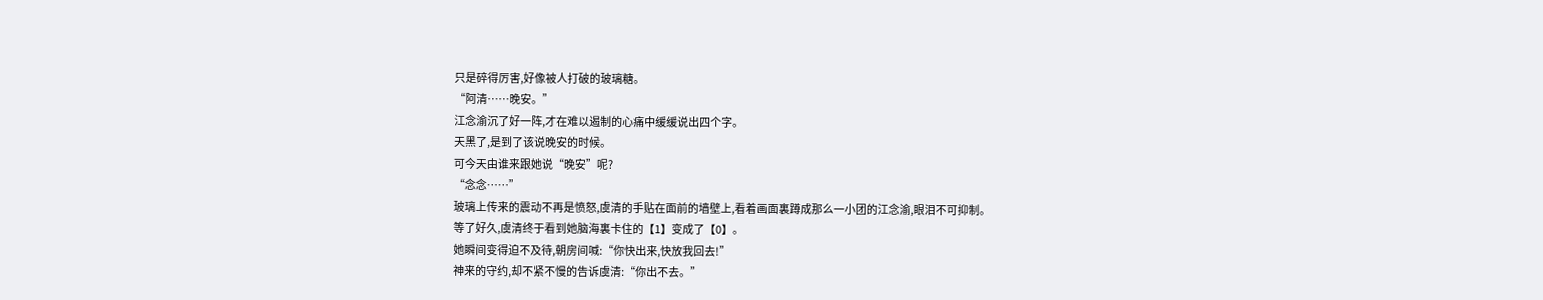只是碎得厉害,好像被人打破的玻璃糖。
“阿清……晚安。”
江念渝沉了好一阵,才在难以遏制的心痛中缓缓说出四个字。
天黑了,是到了该说晚安的时候。
可今天由谁来跟她说“晚安”呢?
“念念……”
玻璃上传来的震动不再是愤怒,虞清的手贴在面前的墙壁上,看着画面裏蹲成那么一小团的江念渝,眼泪不可抑制。
等了好久,虞清终于看到她脑海裏卡住的【1】变成了【0】。
她瞬间变得迫不及待,朝房间喊:“你快出来,快放我回去!”
神来的守约,却不紧不慢的告诉虞清:“你出不去。”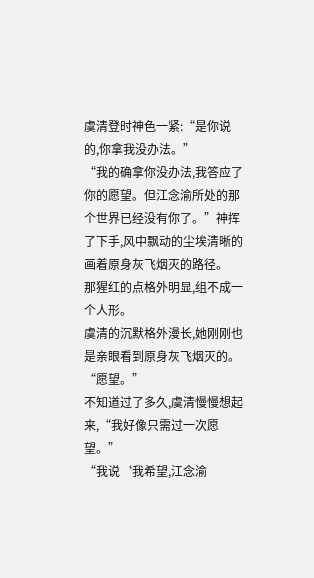虞清登时神色一紧:“是你说的,你拿我没办法。”
“我的确拿你没办法,我答应了你的愿望。但江念渝所处的那个世界已经没有你了。”神挥了下手,风中飘动的尘埃清晰的画着原身灰飞烟灭的路径。
那猩红的点格外明显,组不成一个人形。
虞清的沉默格外漫长,她刚刚也是亲眼看到原身灰飞烟灭的。
“愿望。”
不知道过了多久,虞清慢慢想起来,“我好像只需过一次愿望。”
“我说‘我希望,江念渝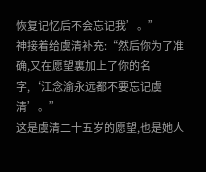恢复记忆后不会忘记我’。”
神接着给虞清补充:“然后你为了准确,又在愿望裏加上了你的名字,‘江念渝永远都不要忘记虞清’。”
这是虞清二十五岁的愿望,也是她人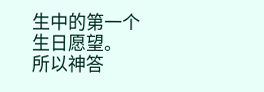生中的第一个生日愿望。
所以神答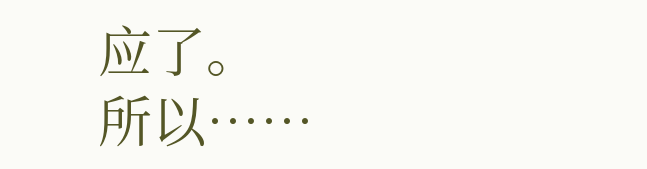应了。
所以……